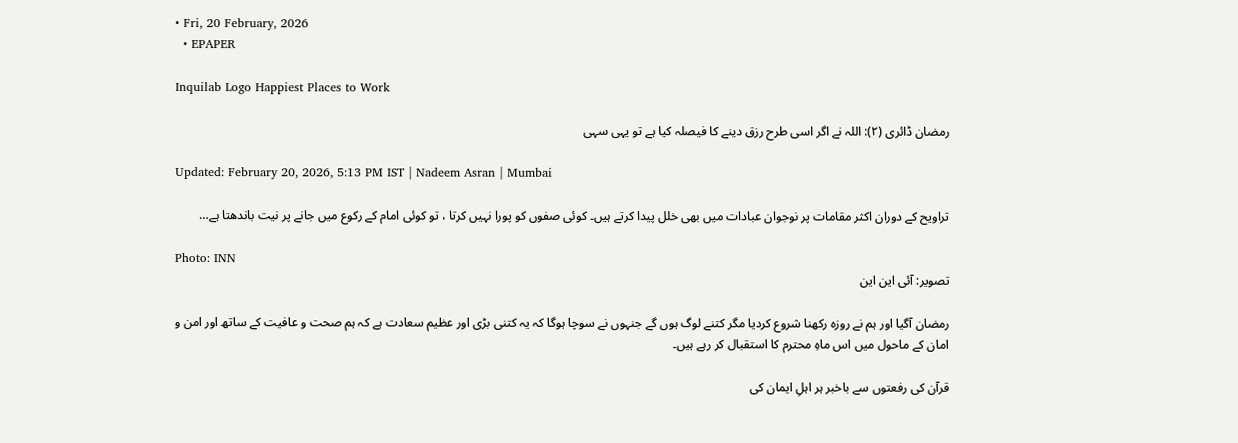• Fri, 20 February, 2026
  • EPAPER

Inquilab Logo Happiest Places to Work

رمضان ڈائری (۲): اللہ نے اگر اسی طرح رزق دینے کا فیصلہ کیا ہے تو یہی سہی

Updated: February 20, 2026, 5:13 PM IST | Nadeem Asran | Mumbai

تراویح کے دوران اکثر مقامات پر نوجوان عبادات میں بھی خلل پیدا کرتے ہیں۔ کوئی صفوں کو پورا نہیں کرتا ، تو کوئی امام کے رکوع میں جانے پر نیت باندھتا ہے…

Photo: INN
تصویر: آئی این این

رمضان آگیا اور ہم نے روزہ رکھنا شروع کردیا مگر کتنے لوگ ہوں گے جنہوں نے سوچا ہوگا کہ یہ کتنی بڑی اور عظیم سعادت ہے کہ ہم صحت و عافیت کے ساتھ اور امن و امان کے ماحول میں اس ماہِ محترم کا استقبال کر رہے ہیں۔

قرآن کی رفعتوں سے باخبر ہر اہلِ ایمان کی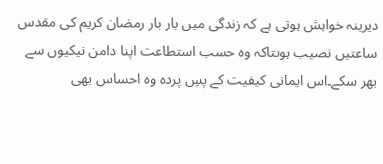دیرینہ خواہش ہوتی ہے کہ زندگی میں بار بار رمضان کریم کی مقدس ساعتیں نصیب ہوںتاکہ وہ حسب استطاعت اپنا دامن نیکیوں سے بھر سکے۔اس ایمانی کیفیت کے پسِ پردہ وہ احساس بھی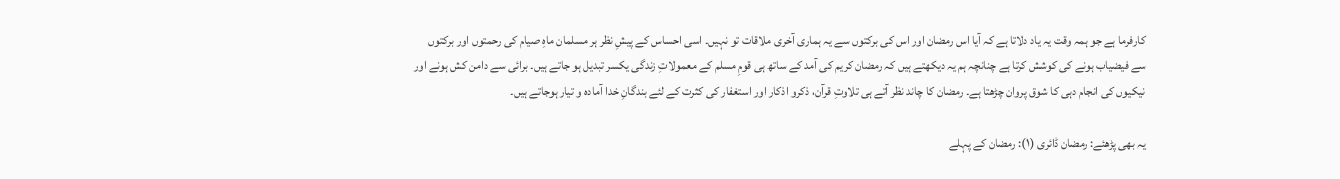کارفرما ہے جو ہمہ وقت یہ یاد دلاتا ہے کہ آیا اس رمضان اور اس کی برکتوں سے یہ ہماری آخری ملاقات تو نہیں۔ اسی احساس کے پیشِ نظر ہر مسلمان ماہِ صیام کی رحمتوں اور برکتوں سے فیضیاب ہونے کی کوشش کرتا ہے چنانچہ ہم یہ دیکھتے ہیں کہ رمضان کریم کی آمد کے ساتھ ہی قومِ مسلم کے معمولاتِ زندگی یکسر تبدیل ہو جاتے ہیں۔ برائی سے دامن کش ہونے اور نیکیوں کی انجام دہی کا شوق پروان چڑھتا ہے۔ رمضان کا چاند نظر آتے ہی تلاوتِ قرآن، ذکرو اذکار اور استغفار کی کثرت کے لئے بندگانِ خدا آمادہ و تیار ہوجاتے ہیں۔

یہ بھی پڑھئے: رمضان ڈائری (۱): رمضان کے پہلے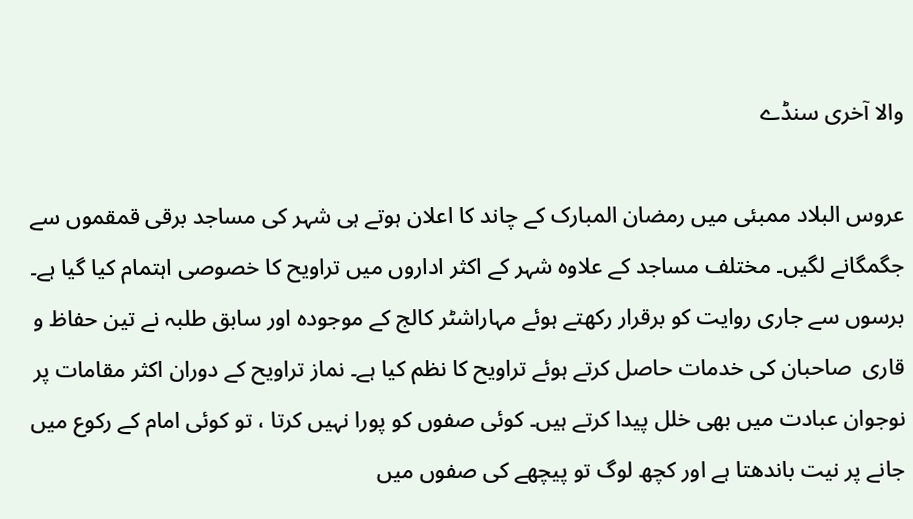والا آخری سنڈے

عروس البلاد ممبئی میں رمضان المبارک کے چاند کا اعلان ہوتے ہی شہر کی مساجد برقی قمقموں سے جگمگانے لگیں۔ مختلف مساجد کے علاوہ شہر کے اکثر اداروں میں تراویح کا خصوصی اہتمام کیا گیا ہے۔ برسوں سے جاری روایت کو برقرار رکھتے ہوئے مہاراشٹر کالج کے موجودہ اور سابق طلبہ نے تین حفاظ و قاری  صاحبان کی خدمات حاصل کرتے ہوئے تراویح کا نظم کیا ہے۔ نماز تراویح کے دوران اکثر مقامات پر نوجوان عبادت میں بھی خلل پیدا کرتے ہیں۔ کوئی صفوں کو پورا نہیں کرتا ، تو کوئی امام کے رکوع میں جانے پر نیت باندھتا ہے اور کچھ لوگ تو پیچھے کی صفوں میں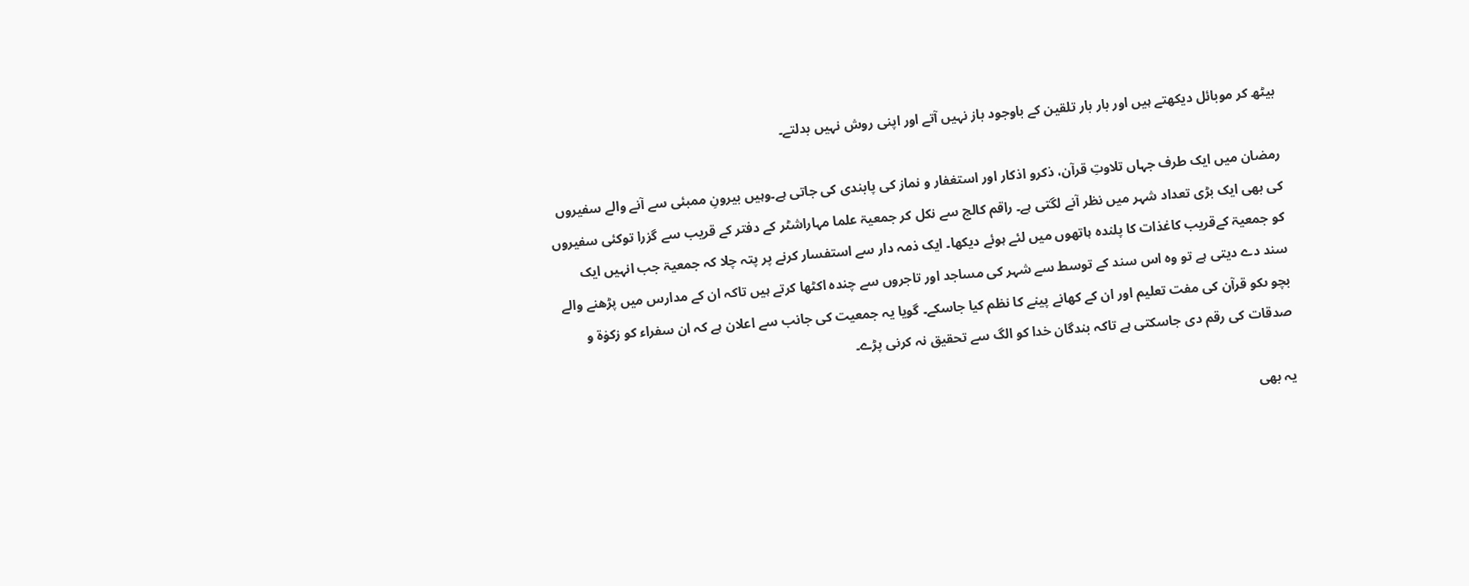بیٹھ کر موبائل دیکھتے ہیں اور بار بار تلقین کے باوجود باز نہیں آتے اور اپنی روش نہیں بدلتے۔

رمضان میں ایک طرف جہاں تلاوتِ قرآن، ذکرو اذکار اور استغفار و نماز کی پابندی کی جاتی ہے۔وہیں بیرونِ ممبئی سے آنے والے سفیروں کی بھی ایک بڑی تعداد شہر میں نظر آنے لگتی ہے۔ راقم کالج سے نکل کر جمعیۃ علما مہاراشٹر کے دفتر کے قریب سے گزرا توکئی سفیروں کو جمعیۃ کےقریب کاغذات کا پلندہ ہاتھوں میں لئے ہوئے دیکھا۔ ایک ذمہ دار سے استفسار کرنے پر پتہ چلا کہ جمعیۃ جب انہیں ایک سند دے دیتی ہے تو وہ اس سند کے توسط سے شہر کی مساجد اور تاجروں سے چندہ اکٹھا کرتے ہیں تاکہ ان کے مدارس میں پڑھنے والے بچو ںکو قرآن کی مفت تعلیم اور ان کے کھانے پینے کا نظم کیا جاسکے۔ گویا یہ جمعیت کی جانب سے اعلان ہے کہ ان سفراء کو زکوٰۃ و صدقات کی رقم دی جاسکتی ہے تاکہ بندگان خدا کو الگ سے تحقیق نہ کرنی پڑے۔

یہ بھی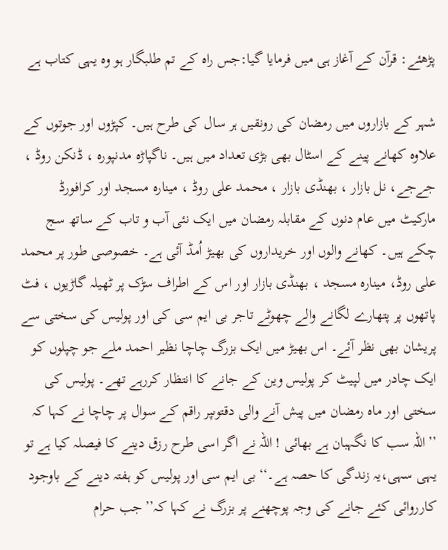پڑھئے: قرآن کے آغاز ہی میں فرمایا گیا:جس راہ کے تم طلبگار ہو وہ یہی کتاب ہے

شہر کے بازاروں میں رمضان کی رونقیں ہر سال کی طرح ہیں۔ کپڑوں اور جوتوں کے علاوہ کھانے پینے کے اسٹال بھی بڑی تعداد میں ہیں۔ ناگپاڑہ مدنپورہ ، ڈنکن روڈ ، جےجے، نل بازار ، بھنڈی بازار ، محمد علی روڈ ، مینارہ مسجد اور کرافورڈ مارکیٹ میں عام دنوں کے مقابلہ رمضان میں ایک نئی آب و تاب کے ساتھ سج چکے ہیں۔ کھانے والوں اور خریداروں کی بھیڑ اُمڈ آئی ہے۔ خصوصی طور پر محمد علی روڈ، مینارہ مسجد ، بھنڈی بازار اور اس کے اطراف سڑک پر ٹھیلہ گاڑیوں ، فٹ پاتھوں پر پتھارے لگانے والے چھوٹے تاجر بی ایم سی کی اور پولیس کی سختی سے پریشان بھی نظر آئے۔ اس بھیڑ میں ایک بزرگ چاچا نظیر احمد ملے جو چپلوں کو ایک چادر میں لپیٹ کر پولیس وین کے جانے کا انتظار کررہے تھے۔ پولیس کی سختی اور ماہ رمضان میں پیش آنے والی دقتوںپر راقم کے سوال پر چاچا نے کہا کہ ’’اللہ سب کا نگہبان ہے بھائی ! اللہ نے اگر اسی طرح رزق دینے کا فیصلہ کیا ہے تو یہی سہی،یہ زندگی کا حصہ ہے۔‘‘ بی ایم سی اور پولیس کو ہفتہ دینے کے باوجود کارروائی کئے جانے کی وجہ پوچھنے پر بزرگ نے کہا کہ’’جب حرام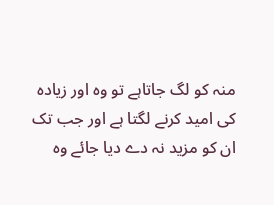منہ کو لگ جاتاہے تو وہ اور زیادہ کی امید کرنے لگتا ہے اور جب تک ان کو مزید نہ دے دیا جائے وہ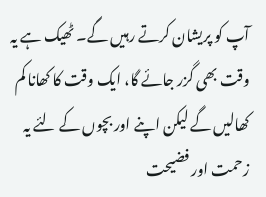آپ کو پریشان کرتے رہیں گے۔ ٹھیک ہے یہ وقت بھی گزر جائے گا، ایک وقت کا کھانا کم کھالیں گے لیکن اپنے اور بچوں کے لئے یہ زحمت اور فضیحت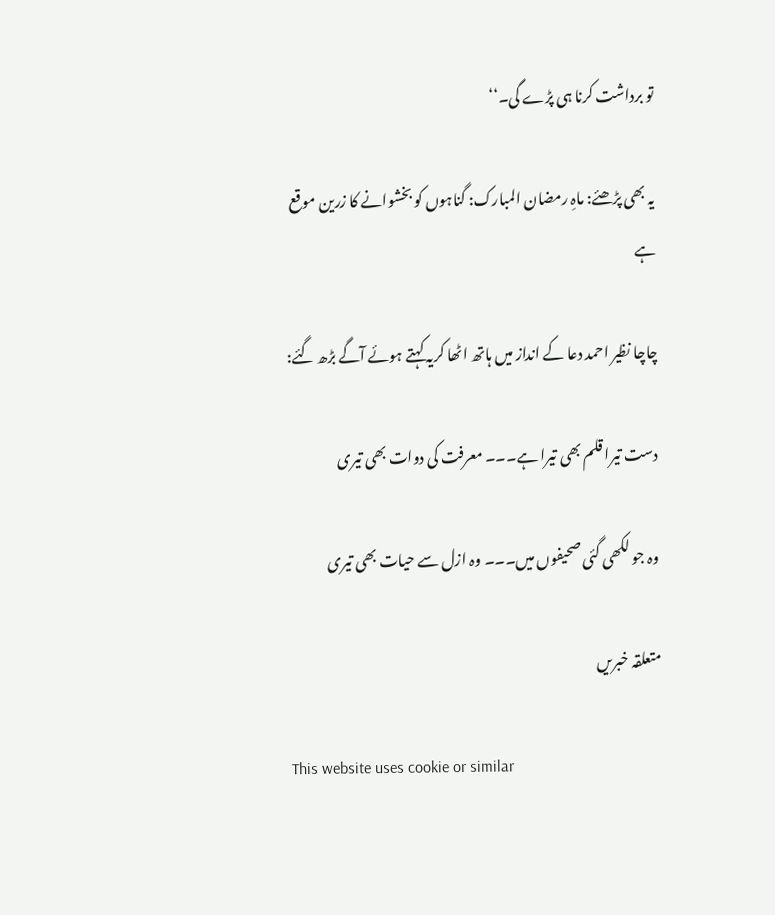تو برداشت کرنا ہی پڑے گی۔‘‘

یہ بھی پڑھئے: ماہِ رمضان المبارک: گناہوں کو بخشوانے کا زرین موقع ہے

چاچا نظیر احمد دعا کے انداز میں ہاتھ اٹھا کریہ کہتے ہوئے آگے بڑھ گئے:

دست تیرا قلم بھی تیرا ہے۔۔۔ معرفت کی دوات بھی تیری

وہ جو لکھی گئی صحیفوں میں۔۔۔ وہ ازل سے حیات بھی تیری

متعلقہ خبریں

This website uses cookie or similar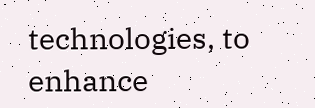technologies, to enhance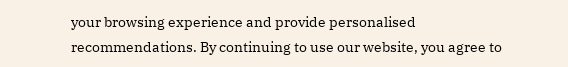your browsing experience and provide personalised recommendations. By continuing to use our website, you agree to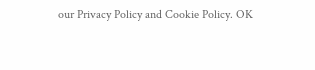our Privacy Policy and Cookie Policy. OK